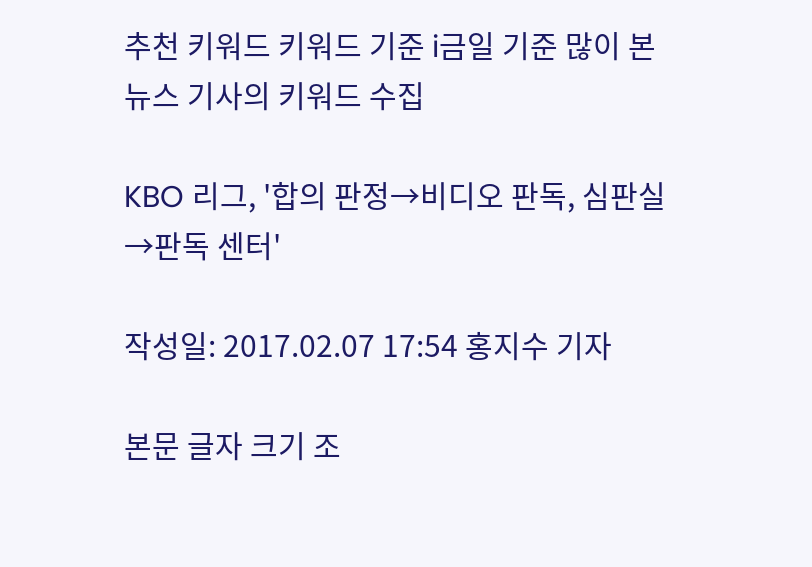추천 키워드 키워드 기준 i금일 기준 많이 본
뉴스 기사의 키워드 수집

KBO 리그, '합의 판정→비디오 판독, 심판실→판독 센터'

작성일: 2017.02.07 17:54 홍지수 기자

본문 글자 크기 조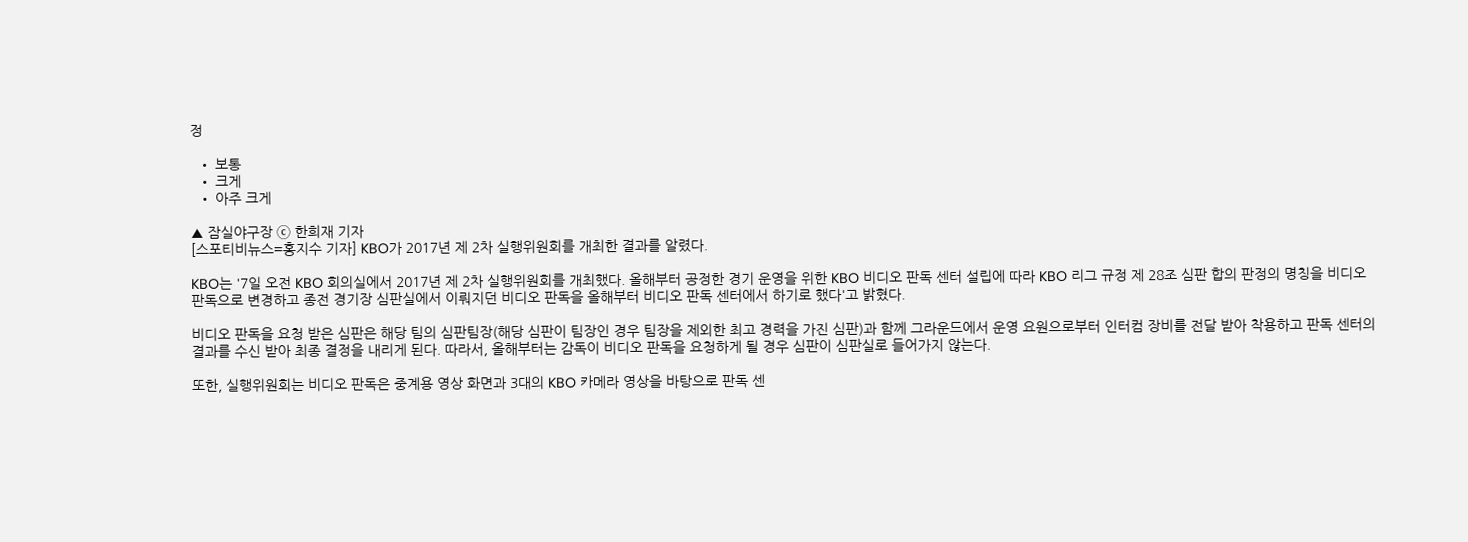정

  • 보통
  • 크게
  • 아주 크게

▲ 잠실야구장 ⓒ 한희재 기자
[스포티비뉴스=홍지수 기자] KBO가 2017년 제 2차 실행위원회를 개최한 결과를 알렸다.

KBO는 '7일 오전 KBO 회의실에서 2017년 제 2차 실행위원회를 개최했다. 올해부터 공정한 경기 운영을 위한 KBO 비디오 판독 센터 설립에 따라 KBO 리그 규정 제 28조 심판 합의 판정의 명칭을 비디오 판독으로 변경하고 종전 경기장 심판실에서 이뤄지던 비디오 판독을 올해부터 비디오 판독 센터에서 하기로 했다'고 밝혔다.

비디오 판독을 요청 받은 심판은 해당 팀의 심판팀장(해당 심판이 팀장인 경우 팀장을 제외한 최고 경력을 가진 심판)과 함께 그라운드에서 운영 요원으로부터 인터컴 장비를 전달 받아 착용하고 판독 센터의 결과를 수신 받아 최종 결정을 내리게 된다. 따라서, 올해부터는 감독이 비디오 판독을 요청하게 될 경우 심판이 심판실로 들어가지 않는다.

또한, 실행위원회는 비디오 판독은 중계용 영상 화면과 3대의 KBO 카메라 영상을 바탕으로 판독 센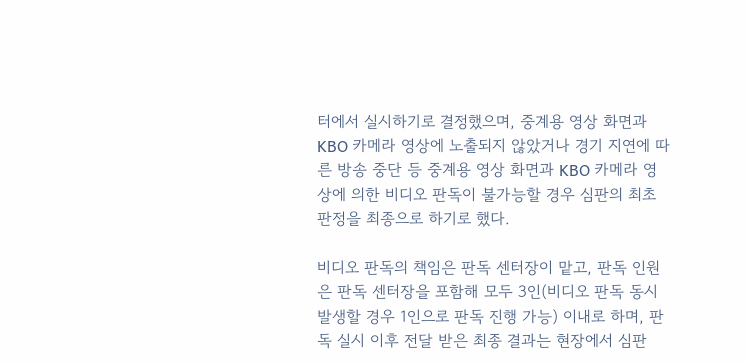터에서 실시하기로 결정했으며, 중계용 영상 화면과 KBO 카메라 영상에 노출되지 않았거나 경기 지연에 따른 방송 중단 등 중계용 영상 화면과 KBO 카메라 영상에 의한 비디오 판독이 불가능할 경우 심판의 최초 판정을 최종으로 하기로 했다.

비디오 판독의 책임은 판독 센터장이 맡고, 판독 인원은 판독 센터장을 포함해 모두 3인(비디오 판독 동시 발생할 경우 1인으로 판독 진행 가능) 이내로 하며, 판독 실시 이후 전달 받은 최종 결과는 현장에서 심판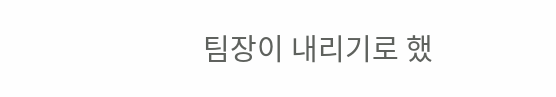팀장이 내리기로 했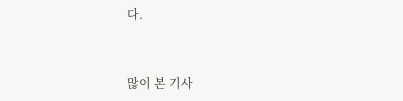다.


많이 본 기사